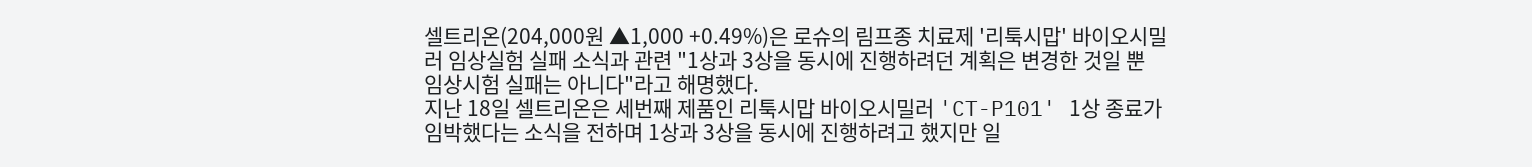셀트리온(204,000원 ▲1,000 +0.49%)은 로슈의 림프종 치료제 '리툭시맙' 바이오시밀러 임상실험 실패 소식과 관련 "1상과 3상을 동시에 진행하려던 계획은 변경한 것일 뿐 임상시험 실패는 아니다"라고 해명했다.
지난 18일 셀트리온은 세번째 제품인 리툭시맙 바이오시밀러 'CT-P101' 1상 종료가 임박했다는 소식을 전하며 1상과 3상을 동시에 진행하려고 했지만 일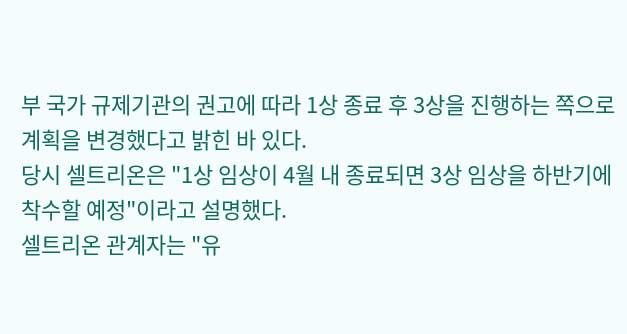부 국가 규제기관의 권고에 따라 1상 종료 후 3상을 진행하는 쪽으로 계획을 변경했다고 밝힌 바 있다.
당시 셀트리온은 "1상 임상이 4월 내 종료되면 3상 임상을 하반기에 착수할 예정"이라고 설명했다.
셀트리온 관계자는 "유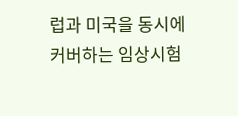럽과 미국을 동시에 커버하는 임상시험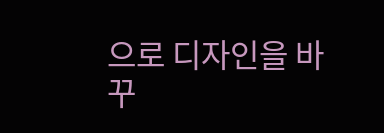으로 디자인을 바꾸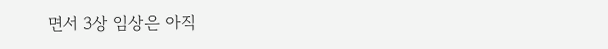면서 3상 임상은 아직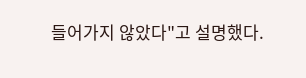들어가지 않았다"고 설명했다.